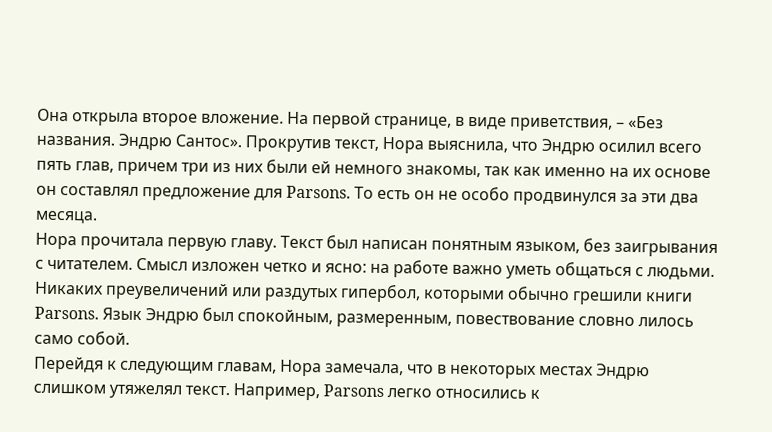Она открыла второе вложение. На первой странице, в виде приветствия, – «Без названия. Эндрю Сантос». Прокрутив текст, Нора выяснила, что Эндрю осилил всего пять глав, причем три из них были ей немного знакомы, так как именно на их основе он составлял предложение для Parsons. То есть он не особо продвинулся за эти два месяца.
Нора прочитала первую главу. Текст был написан понятным языком, без заигрывания с читателем. Смысл изложен четко и ясно: на работе важно уметь общаться с людьми. Никаких преувеличений или раздутых гипербол, которыми обычно грешили книги Parsons. Язык Эндрю был спокойным, размеренным, повествование словно лилось само собой.
Перейдя к следующим главам, Нора замечала, что в некоторых местах Эндрю слишком утяжелял текст. Например, Parsons легко относились к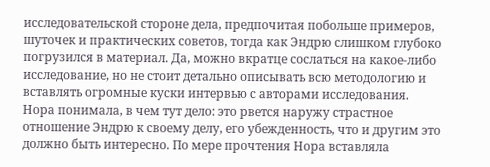исследовательской стороне дела, предпочитая побольше примеров, шуточек и практических советов, тогда как Эндрю слишком глубоко погрузился в материал. Да, можно вкратце сослаться на какое-либо исследование, но не стоит детально описывать всю методологию и вставлять огромные куски интервью с авторами исследования. Нора понимала, в чем тут дело: это рвется наружу страстное отношение Эндрю к своему делу, его убежденность, что и другим это должно быть интересно. По мере прочтения Нора вставляла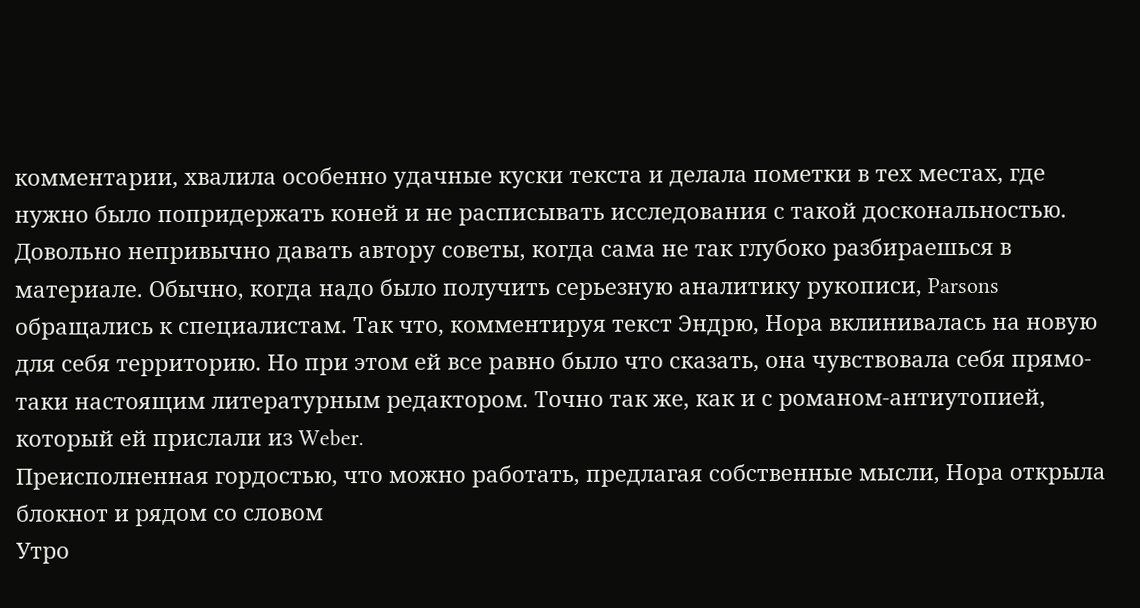комментарии, хвалила особенно удачные куски текста и делала пометки в тех местах, где нужно было попридержать коней и не расписывать исследования с такой доскональностью.
Довольно непривычно давать автору советы, когда сама не так глубоко разбираешься в материале. Обычно, когда надо было получить серьезную аналитику рукописи, Parsons обращались к специалистам. Так что, комментируя текст Эндрю, Нора вклинивалась на новую для себя территорию. Но при этом ей все равно было что сказать, она чувствовала себя прямо-таки настоящим литературным редактором. Точно так же, как и с романом-антиутопией, который ей прислали из Weber.
Преисполненная гордостью, что можно работать, предлагая собственные мысли, Нора открыла блокнот и рядом со словом
Утро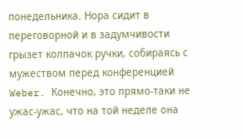понедельника. Нора сидит в переговорной и в задумчивости грызет колпачок ручки, собираясь с мужеством перед конференцией Weber. Конечно, это прямо-таки не ужас-ужас, что на той неделе она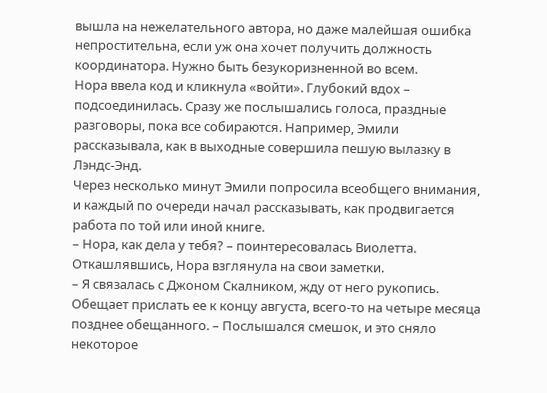вышла на нежелательного автора, но даже малейшая ошибка непростительна, если уж она хочет получить должность координатора. Нужно быть безукоризненной во всем.
Нора ввела код и кликнула «войти». Глубокий вдох – подсоединилась. Сразу же послышались голоса, праздные разговоры, пока все собираются. Например, Эмили рассказывала, как в выходные совершила пешую вылазку в Лэндс-Энд.
Через несколько минут Эмили попросила всеобщего внимания, и каждый по очереди начал рассказывать, как продвигается работа по той или иной книге.
– Нора, как дела у тебя? – поинтересовалась Виолетта.
Откашлявшись, Нора взглянула на свои заметки.
– Я связалась с Джоном Скалником, жду от него рукопись. Обещает прислать ее к концу августа, всего-то на четыре месяца позднее обещанного. – Послышался смешок, и это сняло некоторое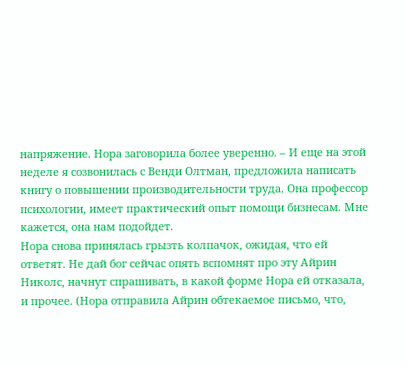напряжение. Нора заговорила более уверенно. – И еще на этой неделе я созвонилась с Венди Олтман, предложила написать книгу о повышении производительности труда. Она профессор психологии, имеет практический опыт помощи бизнесам. Мне кажется, она нам подойдет.
Нора снова принялась грызть колпачок, ожидая, что ей ответят. Не дай бог сейчас опять вспомнят про эту Айрин Николс, начнут спрашивать, в какой форме Нора ей отказала, и прочее. (Нора отправила Айрин обтекаемое письмо, что,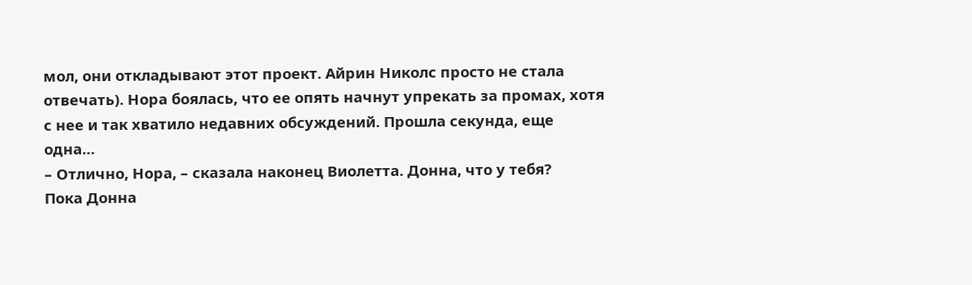мол, они откладывают этот проект. Айрин Николс просто не стала отвечать). Нора боялась, что ее опять начнут упрекать за промах, хотя с нее и так хватило недавних обсуждений. Прошла секунда, еще одна…
– Отлично, Нора, – сказала наконец Виолетта. Донна, что у тебя?
Пока Донна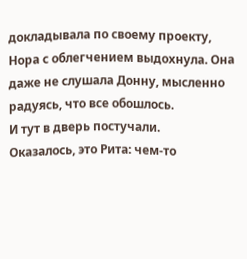докладывала по своему проекту, Нора с облегчением выдохнула. Она даже не слушала Донну, мысленно радуясь, что все обошлось.
И тут в дверь постучали.
Оказалось, это Рита: чем-то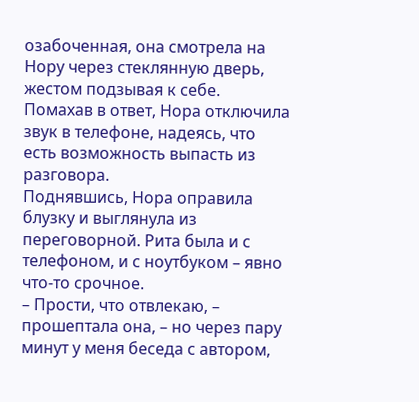озабоченная, она смотрела на Нору через стеклянную дверь, жестом подзывая к себе.
Помахав в ответ, Нора отключила звук в телефоне, надеясь, что есть возможность выпасть из разговора.
Поднявшись, Нора оправила блузку и выглянула из переговорной. Рита была и с телефоном, и с ноутбуком – явно что-то срочное.
– Прости, что отвлекаю, – прошептала она, – но через пару минут у меня беседа с автором,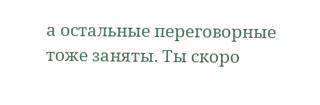а остальные переговорные тоже заняты. Ты скоро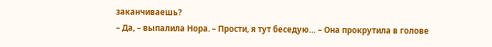заканчиваешь?
– Да, – выпалила Нора. – Прости, я тут беседую… – Она прокрутила в голове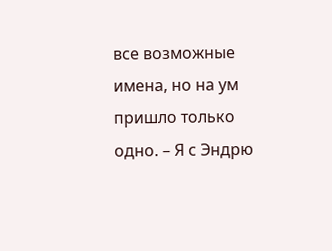все возможные имена, но на ум пришло только одно. – Я с Эндрю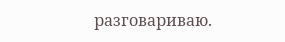разговариваю.